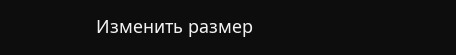Изменить размер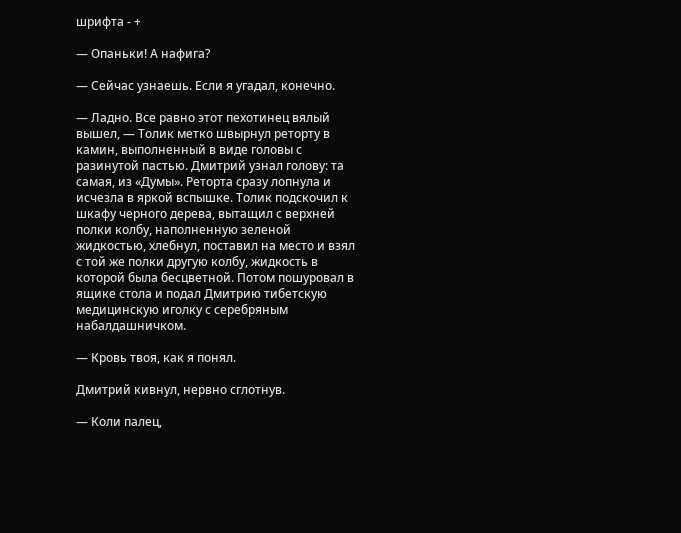шрифта - +

— Опаньки! А нафига?

— Сейчас узнаешь. Если я угадал, конечно.

— Ладно. Все равно этот пехотинец вялый вышел, — Толик метко швырнул реторту в камин, выполненный в виде головы с разинутой пастью. Дмитрий узнал голову: та самая, из «Думы». Реторта сразу лопнула и исчезла в яркой вспышке. Толик подскочил к шкафу черного дерева, вытащил с верхней полки колбу, наполненную зеленой жидкостью, хлебнул, поставил на место и взял с той же полки другую колбу, жидкость в которой была бесцветной. Потом пошуровал в ящике стола и подал Дмитрию тибетскую медицинскую иголку с серебряным набалдашничком.

— Кровь твоя, как я понял.

Дмитрий кивнул, нервно сглотнув.

— Коли палец,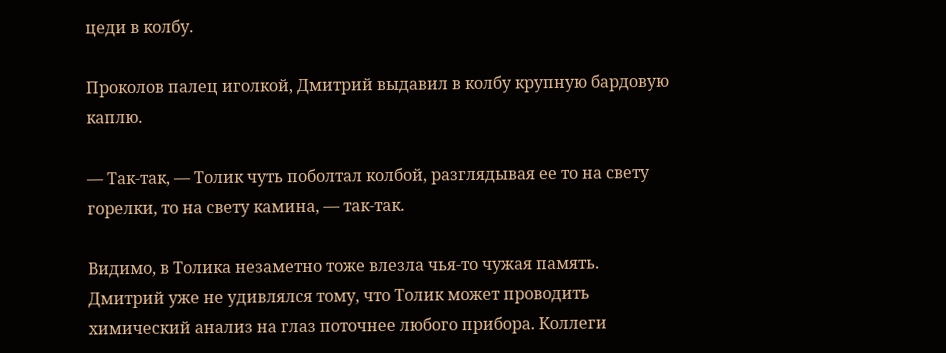цеди в колбу.

Проколов палец иголкой, Дмитрий выдавил в колбу крупную бардовую каплю.

— Так-так, — Толик чуть поболтал колбой, разглядывая ее то на свету горелки, то на свету камина, — так-так.

Видимо, в Толика незаметно тоже влезла чья-то чужая память. Дмитрий уже не удивлялся тому, что Толик может проводить химический анализ на глаз поточнее любого прибора. Коллеги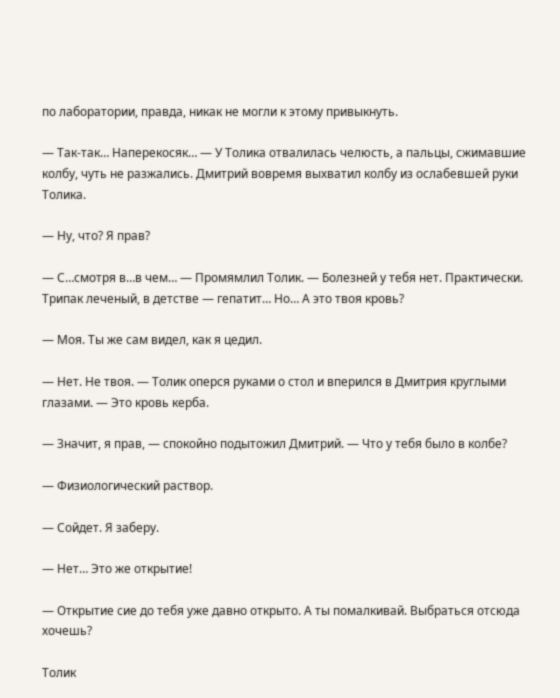по лаборатории, правда, никак не могли к этому привыкнуть.

— Так-так… Наперекосяк… — У Толика отвалилась челюсть, а пальцы, сжимавшие колбу, чуть не разжались. Дмитрий вовремя выхватил колбу из ослабевшей руки Толика.

— Ну, что? Я прав?

— С…смотря в…в чем… — Промямлил Толик. — Болезней у тебя нет. Практически. Трипак леченый, в детстве — гепатит… Но… А это твоя кровь?

— Моя. Ты же сам видел, как я цедил.

— Нет. Не твоя. — Толик оперся руками о стол и вперился в Дмитрия круглыми глазами. — Это кровь керба.

— Значит, я прав, — спокойно подытожил Дмитрий. — Что у тебя было в колбе?

— Физиологический раствор.

— Сойдет. Я заберу.

— Нет… Это же открытие!

— Открытие сие до тебя уже давно открыто. А ты помалкивай. Выбраться отсюда хочешь?

Толик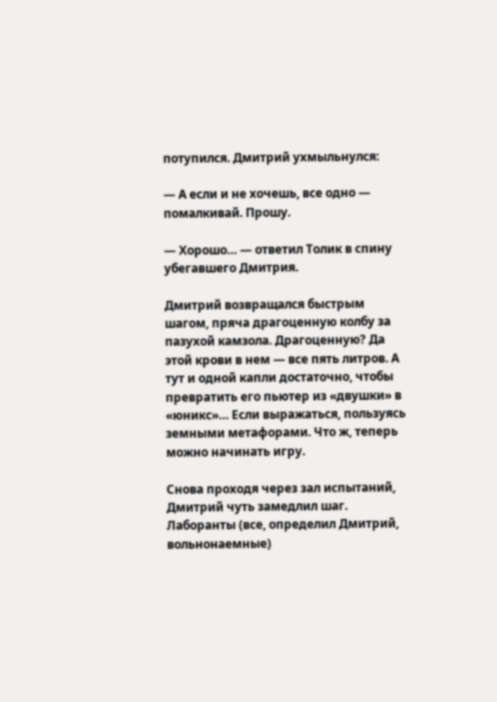потупился. Дмитрий ухмыльнулся:

— А если и не хочешь, все одно — помалкивай. Прошу.

— Хорошо… — ответил Толик в спину убегавшего Дмитрия.

Дмитрий возвращался быстрым шагом, пряча драгоценную колбу за пазухой камзола. Драгоценную? Да этой крови в нем — все пять литров. А тут и одной капли достаточно, чтобы превратить его пьютер из «двушки» в «юникс»… Если выражаться, пользуясь земными метафорами. Что ж, теперь можно начинать игру.

Снова проходя через зал испытаний, Дмитрий чуть замедлил шаг. Лаборанты (все, определил Дмитрий, вольнонаемные)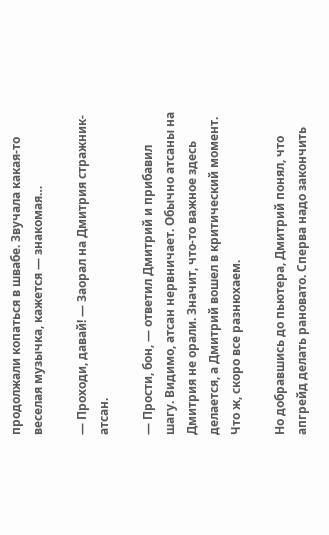продолжали копаться в швабе. Звучала какая-то веселая музычка, кажется — знакомая…

— Проходи, давай! — Заорал на Дмитрия стражник-атсан.

— Прости, бон, — ответил Дмитрий и прибавил шагу. Видимо, атсан нервничает. Обычно атсаны на Дмитрия не орали. Значит, что-то важное здесь делается, а Дмитрий вошел в критический момент. Что ж, скоро все разнюхаем.

Но добравшись до пьютера, Дмитрий понял, что апгрейд делать рановато. Сперва надо закончить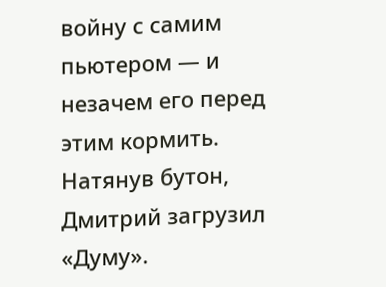войну с самим пьютером — и незачем его перед этим кормить. Натянув бутон, Дмитрий загрузил «Думу».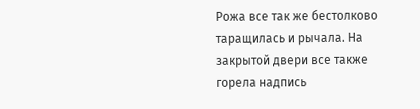Рожа все так же бестолково таращилась и рычала. На закрытой двери все также горела надпись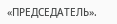«ПРЕДСЕДАТЕЛЬ».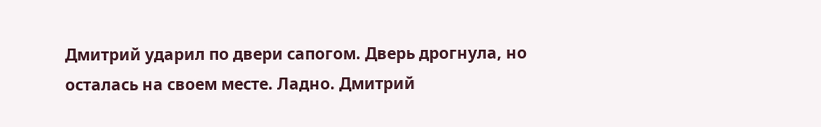Дмитрий ударил по двери сапогом. Дверь дрогнула, но осталась на своем месте. Ладно. Дмитрий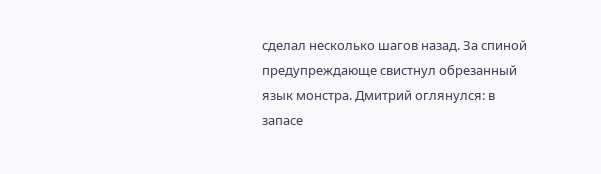сделал несколько шагов назад. За спиной предупреждающе свистнул обрезанный язык монстра. Дмитрий оглянулся: в запасе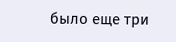было еще три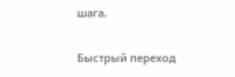шага.

Быстрый переход